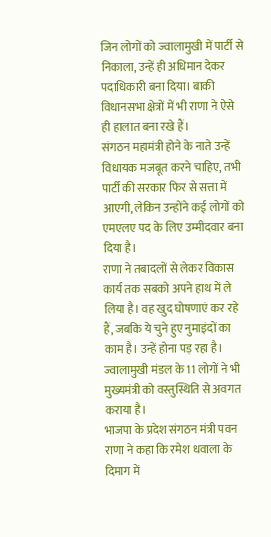जिन लोगों को ज्वालामुखी में पार्टी से निकाला, उन्हें ही अधिमान देकर पदाधिकारी बना दिया। बाकी विधानसभा क्षेत्रों में भी राणा ने ऐसे ही हालात बना रखे हैं।
संगठन महामंत्री होने के नाते उन्हें विधायक मजबूत करने चाहिए, तभी पार्टी की सरकार फिर से सत्ता में आएगी, लेकिन उन्होंने कई लोगों को एमएलए पद के लिए उम्मीदवार बना दिया है।
राणा ने तबादलों से लेकर विकास कार्य तक सबको अपने हाथ में ले लिया है। वह खुद घोषणाएं कर रहे हैं, जबकि ये चुने हुए नुमाइंदों का काम है। उन्हें होना पड़ रहा है। ज्वालामुखी मंडल के 11 लोगों ने भी मुख्यमंत्री को वस्तुस्थिति से अवगत कराया है।
भाजपा के प्रदेश संगठन मंत्री पवन राणा ने कहा कि रमेश धवाला के दिमाग में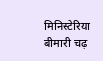मिनिस्टेरिया बीमारी चढ़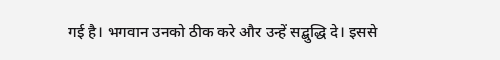गई है। भगवान उनको ठीक करे और उन्हें सद्बुद्धि दे। इससे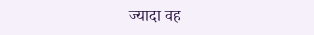ज्यादा वह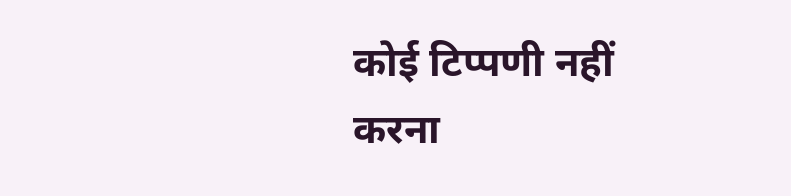कोई टिप्पणी नहीं करना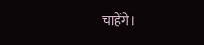चाहेंगे।